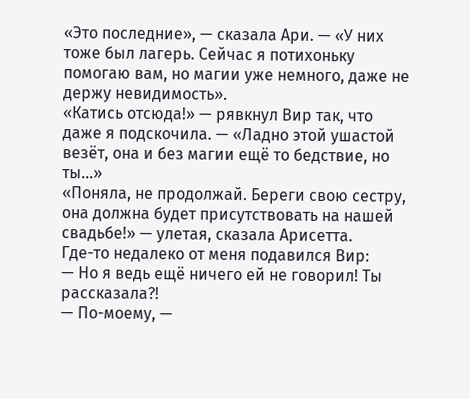«Это последние», — сказала Ари. — «У них тоже был лагерь. Сейчас я потихоньку помогаю вам, но магии уже немного, даже не держу невидимость».
«Катись отсюда!» — рявкнул Вир так, что даже я подскочила. — «Ладно этой ушастой везёт, она и без магии ещё то бедствие, но ты…»
«Поняла, не продолжай. Береги свою сестру, она должна будет присутствовать на нашей свадьбе!» — улетая, сказала Арисетта.
Где-то недалеко от меня подавился Вир:
— Но я ведь ещё ничего ей не говорил! Ты рассказала?!
— По-моему, —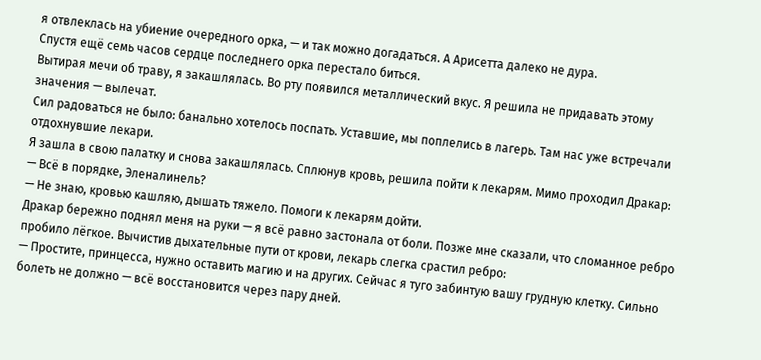я отвлеклась на убиение очередного орка, — и так можно догадаться. А Арисетта далеко не дура.
Спустя ещё семь часов сердце последнего орка перестало биться.
Вытирая мечи об траву, я закашлялась. Во рту появился металлический вкус. Я решила не придавать этому значения — вылечат.
Сил радоваться не было: банально хотелось поспать. Уставшие, мы поплелись в лагерь. Там нас уже встречали отдохнувшие лекари.
Я зашла в свою палатку и снова закашлялась. Сплюнув кровь, решила пойти к лекарям. Мимо проходил Дракар:
— Всё в порядке, Эленалинель?
— Не знаю, кровью кашляю, дышать тяжело. Помоги к лекарям дойти.
Дракар бережно поднял меня на руки — я всё равно застонала от боли. Позже мне сказали, что сломанное ребро пробило лёгкое. Вычистив дыхательные пути от крови, лекарь слегка срастил ребро:
— Простите, принцесса, нужно оставить магию и на других. Сейчас я туго забинтую вашу грудную клетку. Сильно болеть не должно — всё восстановится через пару дней.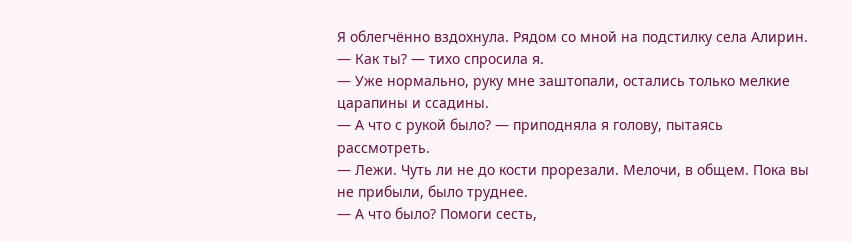Я облегчённо вздохнула. Рядом со мной на подстилку села Алирин.
— Как ты? — тихо спросила я.
— Уже нормально, руку мне заштопали, остались только мелкие царапины и ссадины.
— А что с рукой было? — приподняла я голову, пытаясь рассмотреть.
— Лежи. Чуть ли не до кости прорезали. Мелочи, в общем. Пока вы не прибыли, было труднее.
— А что было? Помоги сесть,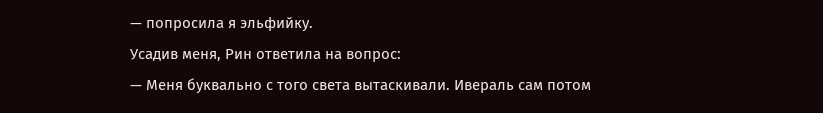— попросила я эльфийку.
Усадив меня, Рин ответила на вопрос:
— Меня буквально с того света вытаскивали. Ивераль сам потом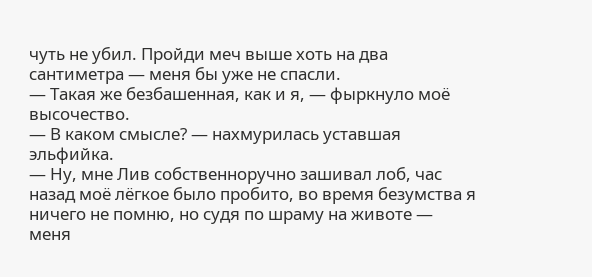чуть не убил. Пройди меч выше хоть на два сантиметра — меня бы уже не спасли.
— Такая же безбашенная, как и я, — фыркнуло моё высочество.
— В каком смысле? — нахмурилась уставшая эльфийка.
— Ну, мне Лив собственноручно зашивал лоб, час назад моё лёгкое было пробито, во время безумства я ничего не помню, но судя по шраму на животе — меня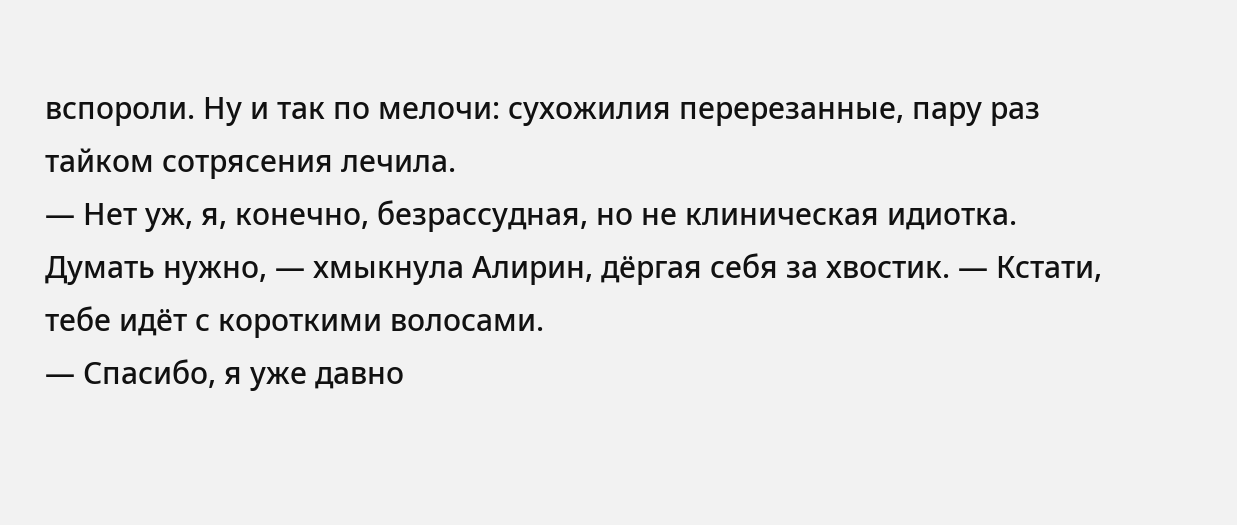вспороли. Ну и так по мелочи: сухожилия перерезанные, пару раз тайком сотрясения лечила.
— Нет уж, я, конечно, безрассудная, но не клиническая идиотка. Думать нужно, — хмыкнула Алирин, дёргая себя за хвостик. — Кстати, тебе идёт с короткими волосами.
— Спасибо, я уже давно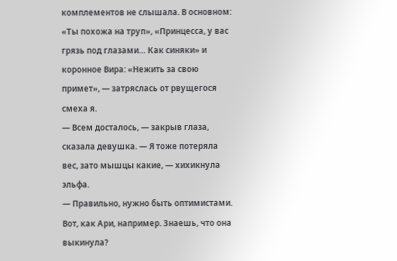комплементов не слышала. В основном: «Ты похожа на труп», «Принцесса, у вас грязь под глазами… Как синяки» и коронное Вира: «Нежить за свою примет», — затряслась от рвущегося смеха я.
— Всем досталось, — закрыв глаза, сказала девушка. — Я тоже потеряла вес, зато мышцы какие, — хихикнула эльфа.
— Правильно, нужно быть оптимистами. Вот, как Ари, например. Знаешь, что она выкинула?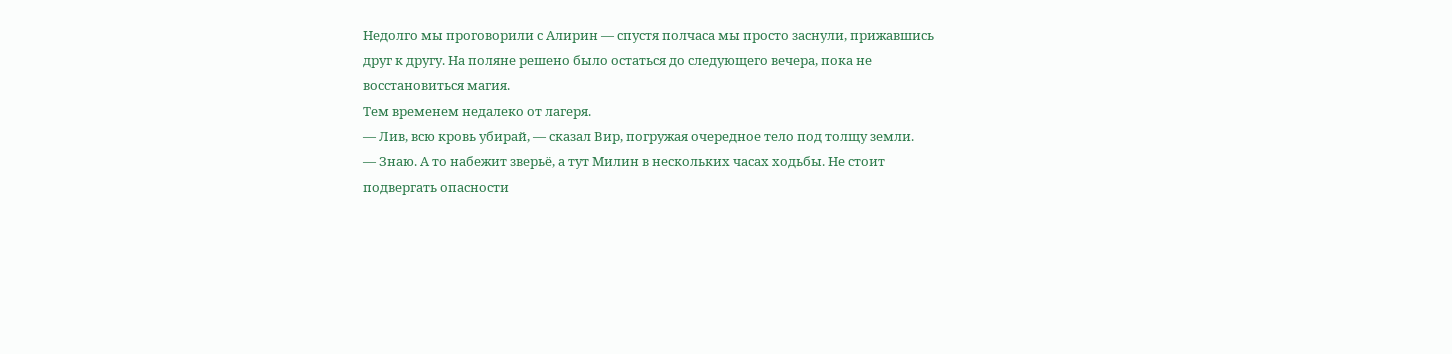Недолго мы проговорили с Алирин — спустя полчаса мы просто заснули, прижавшись друг к другу. На поляне решено было остаться до следующего вечера, пока не восстановиться магия.
Тем временем недалеко от лагеря.
— Лив, всю кровь убирай, — сказал Вир, погружая очередное тело под толщу земли.
— Знаю. А то набежит зверьё, а тут Милин в нескольких часах ходьбы. Не стоит подвергать опасности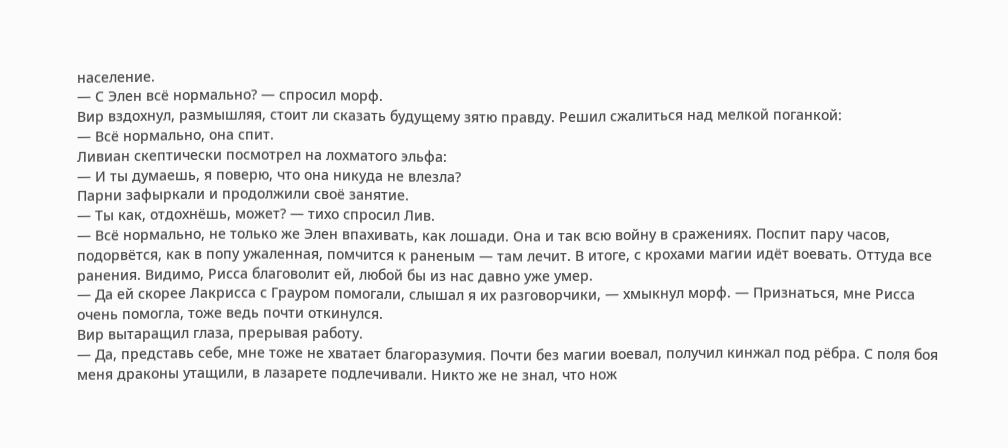население.
— С Элен всё нормально? — спросил морф.
Вир вздохнул, размышляя, стоит ли сказать будущему зятю правду. Решил сжалиться над мелкой поганкой:
— Всё нормально, она спит.
Ливиан скептически посмотрел на лохматого эльфа:
— И ты думаешь, я поверю, что она никуда не влезла?
Парни зафыркали и продолжили своё занятие.
— Ты как, отдохнёшь, может? — тихо спросил Лив.
— Всё нормально, не только же Элен впахивать, как лошади. Она и так всю войну в сражениях. Поспит пару часов, подорвётся, как в попу ужаленная, помчится к раненым — там лечит. В итоге, с крохами магии идёт воевать. Оттуда все ранения. Видимо, Рисса благоволит ей, любой бы из нас давно уже умер.
— Да ей скорее Лакрисса с Грауром помогали, слышал я их разговорчики, — хмыкнул морф. — Признаться, мне Рисса очень помогла, тоже ведь почти откинулся.
Вир вытаращил глаза, прерывая работу.
— Да, представь себе, мне тоже не хватает благоразумия. Почти без магии воевал, получил кинжал под рёбра. С поля боя меня драконы утащили, в лазарете подлечивали. Никто же не знал, что нож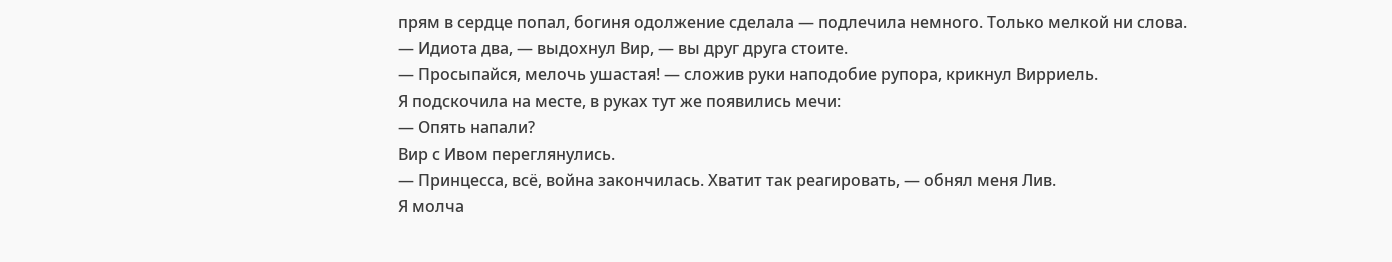прям в сердце попал, богиня одолжение сделала — подлечила немного. Только мелкой ни слова.
— Идиота два, — выдохнул Вир, — вы друг друга стоите.
— Просыпайся, мелочь ушастая! — сложив руки наподобие рупора, крикнул Вирриель.
Я подскочила на месте, в руках тут же появились мечи:
— Опять напали?
Вир с Ивом переглянулись.
— Принцесса, всё, война закончилась. Хватит так реагировать, — обнял меня Лив.
Я молча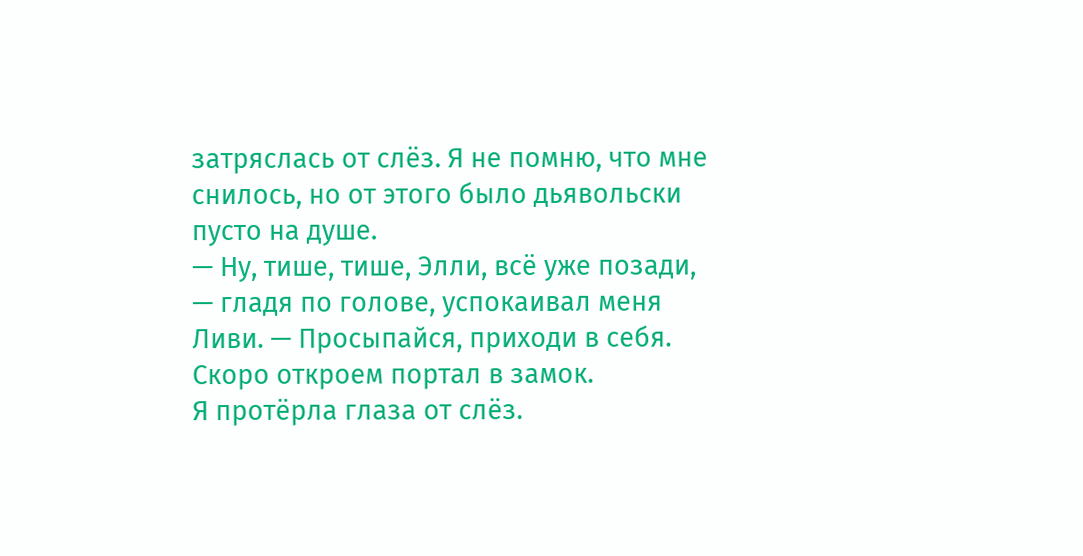затряслась от слёз. Я не помню, что мне снилось, но от этого было дьявольски пусто на душе.
— Ну, тише, тише, Элли, всё уже позади, — гладя по голове, успокаивал меня Ливи. — Просыпайся, приходи в себя. Скоро откроем портал в замок.
Я протёрла глаза от слёз.